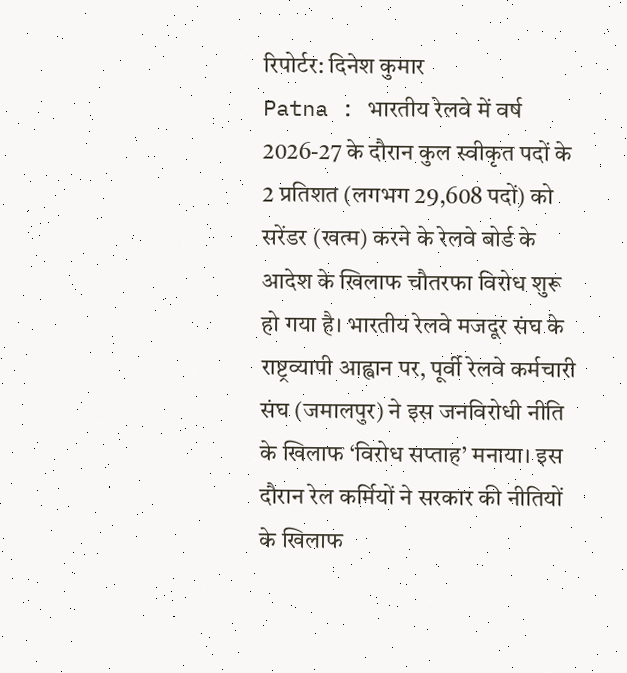रिपोर्टर: दिनेश कुमार
Patna : भारतीय रेलवे में वर्ष 2026-27 के दौरान कुल स्वीकृत पदों के 2 प्रतिशत (लगभग 29,608 पदों) को सरेंडर (खत्म) करने के रेलवे बोर्ड के आदेश के खिलाफ चौतरफा विरोध शुरू हो गया है। भारतीय रेलवे मजदूर संघ के राष्ट्रव्यापी आह्वान पर, पूर्वी रेलवे कर्मचारी संघ (जमालपुर) ने इस जनविरोधी नीति के खिलाफ ‘विरोध सप्ताह’ मनाया। इस दौरान रेल कर्मियों ने सरकार की नीतियों के खिलाफ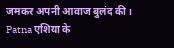जमकर अपनी आवाज बुलंद की।
Patna एशिया के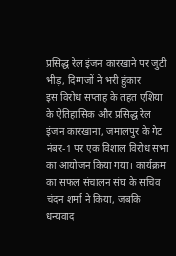प्रसिद्ध रेल इंजन कारखाने पर जुटी भीड़, दिग्गजों ने भरी हुंकार
इस विरोध सप्ताह के तहत एशिया के ऐतिहासिक और प्रसिद्ध रेल इंजन कारखाना, जमालपुर के गेट नंबर-1 पर एक विशाल विरोध सभा का आयोजन किया गया। कार्यक्रम का सफल संचालन संघ के सचिव चंदन शर्मा ने किया, जबकि धन्यवाद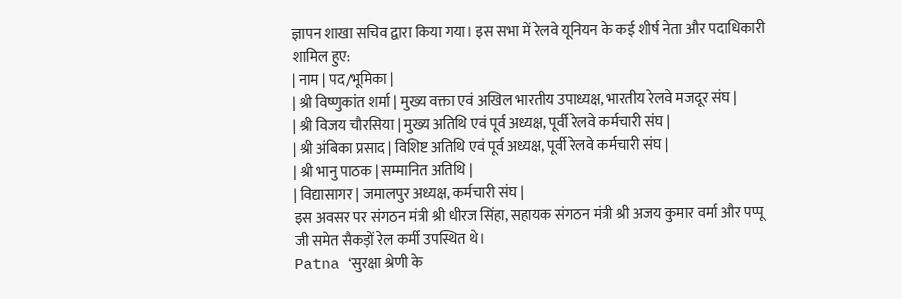ज्ञापन शाखा सचिव द्वारा किया गया। इस सभा में रेलवे यूनियन के कई शीर्ष नेता और पदाधिकारी शामिल हुए:
| नाम | पद/भूमिका |
| श्री विष्णुकांत शर्मा | मुख्य वक्ता एवं अखिल भारतीय उपाध्यक्ष, भारतीय रेलवे मजदूर संघ |
| श्री विजय चौरसिया | मुख्य अतिथि एवं पूर्व अध्यक्ष, पूर्वी रेलवे कर्मचारी संघ |
| श्री अंबिका प्रसाद | विशिष्ट अतिथि एवं पूर्व अध्यक्ष, पूर्वी रेलवे कर्मचारी संघ |
| श्री भानु पाठक | सम्मानित अतिथि |
| विद्यासागर | जमालपुर अध्यक्ष, कर्मचारी संघ |
इस अवसर पर संगठन मंत्री श्री धीरज सिंहा, सहायक संगठन मंत्री श्री अजय कुमार वर्मा और पप्पू जी समेत सैकड़ों रेल कर्मी उपस्थित थे।
Patna ‘सुरक्षा श्रेणी के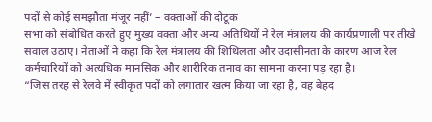पदों से कोई समझौता मंजूर नहीं’ – वक्ताओं की दोटूक
सभा को संबोधित करते हुए मुख्य वक्ता और अन्य अतिथियों ने रेल मंत्रालय की कार्यप्रणाली पर तीखे सवाल उठाए। नेताओं ने कहा कि रेल मंत्रालय की शिथिलता और उदासीनता के कारण आज रेल कर्मचारियों को अत्यधिक मानसिक और शारीरिक तनाव का सामना करना पड़ रहा है।
“जिस तरह से रेलवे में स्वीकृत पदों को लगातार खत्म किया जा रहा है, वह बेहद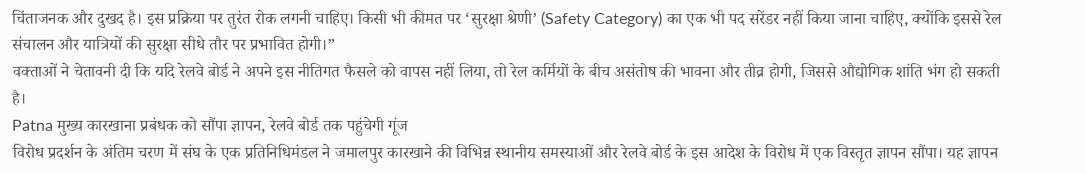चिंताजनक और दुखद है। इस प्रक्रिया पर तुरंत रोक लगनी चाहिए। किसी भी कीमत पर ‘सुरक्षा श्रेणी’ (Safety Category) का एक भी पद सरेंडर नहीं किया जाना चाहिए, क्योंकि इससे रेल संचालन और यात्रियों की सुरक्षा सीधे तौर पर प्रभावित होगी।”
वक्ताओं ने चेतावनी दी कि यदि रेलवे बोर्ड ने अपने इस नीतिगत फैसले को वापस नहीं लिया, तो रेल कर्मियों के बीच असंतोष की भावना और तीव्र होगी, जिससे औद्योगिक शांति भंग हो सकती है।
Patna मुख्य कारखाना प्रबंधक को सौंपा ज्ञापन, रेलवे बोर्ड तक पहुंचेगी गूंज
विरोध प्रदर्शन के अंतिम चरण में संघ के एक प्रतिनिधिमंडल ने जमालपुर कारखाने की विभिन्न स्थानीय समस्याओं और रेलवे बोर्ड के इस आदेश के विरोध में एक विस्तृत ज्ञापन सौंपा। यह ज्ञापन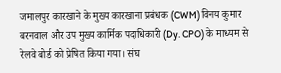जमालपुर कारखाने के मुख्य कारखाना प्रबंधक (CWM) विनय कुमार बरनवाल और उप मुख्य कार्मिक पदाधिकारी (Dy. CPO) के माध्यम से रेलवे बोर्ड को प्रेषित किया गया। संघ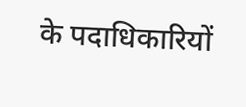के पदाधिकारियों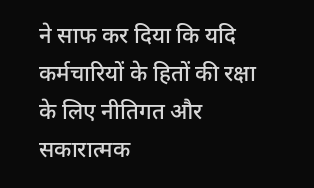ने साफ कर दिया कि यदि कर्मचारियों के हितों की रक्षा के लिए नीतिगत और सकारात्मक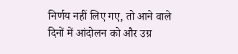निर्णय नहीं लिए गए, तो आने वाले दिनों में आंदोलन को और उग्र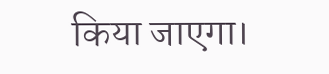किया जाएगा।